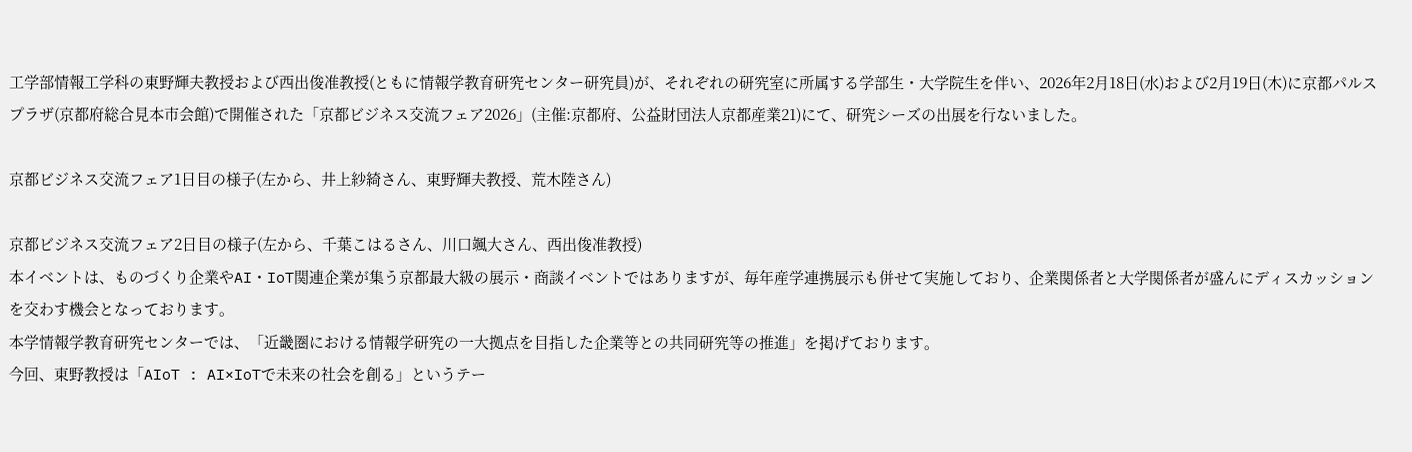工学部情報工学科の東野輝夫教授および西出俊准教授(ともに情報学教育研究センター研究員)が、それぞれの研究室に所属する学部生・大学院生を伴い、2026年2月18日(水)および2月19日(木)に京都パルスプラザ(京都府総合見本市会館)で開催された「京都ビジネス交流フェア2026」(主催:京都府、公益財団法人京都産業21)にて、研究シーズの出展を行ないました。

京都ビジネス交流フェア1日目の様子(左から、井上紗綺さん、東野輝夫教授、荒木陸さん)

京都ビジネス交流フェア2日目の様子(左から、千葉こはるさん、川口颯大さん、西出俊准教授)
本イベントは、ものづくり企業やAI・IoT関連企業が集う京都最大級の展示・商談イベントではありますが、毎年産学連携展示も併せて実施しており、企業関係者と大学関係者が盛んにディスカッションを交わす機会となっております。
本学情報学教育研究センターでは、「近畿圏における情報学研究の一大拠点を目指した企業等との共同研究等の推進」を掲げております。
今回、東野教授は「AIoT : AI×IoTで未来の社会を創る」というテー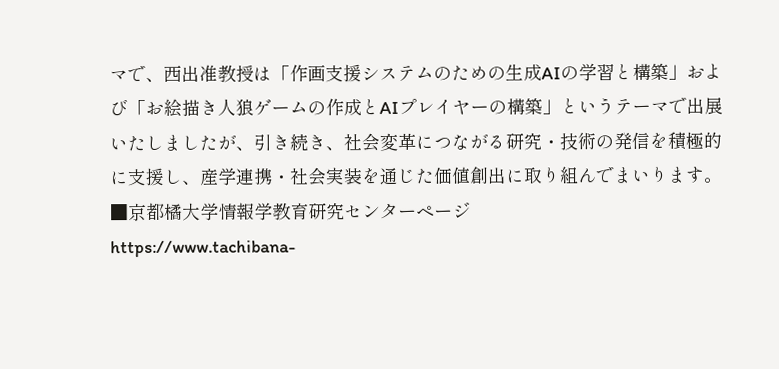マで、西出准教授は「作画支援システムのための生成AIの学習と構築」および「お絵描き人狼ゲームの作成とAIプレイヤーの構築」というテーマで出展いたしましたが、引き続き、社会変革につながる研究・技術の発信を積極的に支援し、産学連携・社会実装を通じた価値創出に取り組んでまいります。
■京都橘大学情報学教育研究センターページ
https://www.tachibana-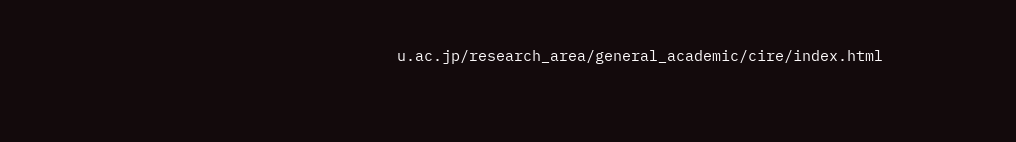u.ac.jp/research_area/general_academic/cire/index.html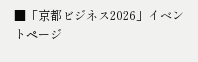■「京都ビジネス2026」イベントページ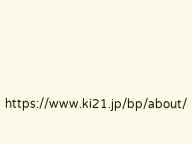https://www.ki21.jp/bp/about/